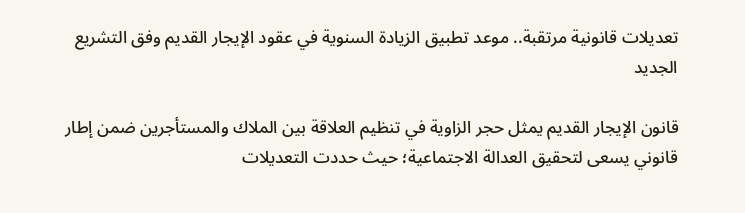تعديلات قانونية مرتقبة.. موعد تطبيق الزيادة السنوية في عقود الإيجار القديم وفق التشريع الجديد

قانون الإيجار القديم يمثل حجر الزاوية في تنظيم العلاقة بين الملاك والمستأجرين ضمن إطار قانوني يسعى لتحقيق العدالة الاجتماعية؛ حيث حددت التعديلات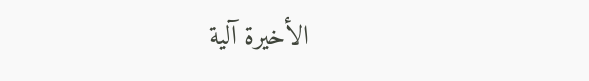الأخيرة آلية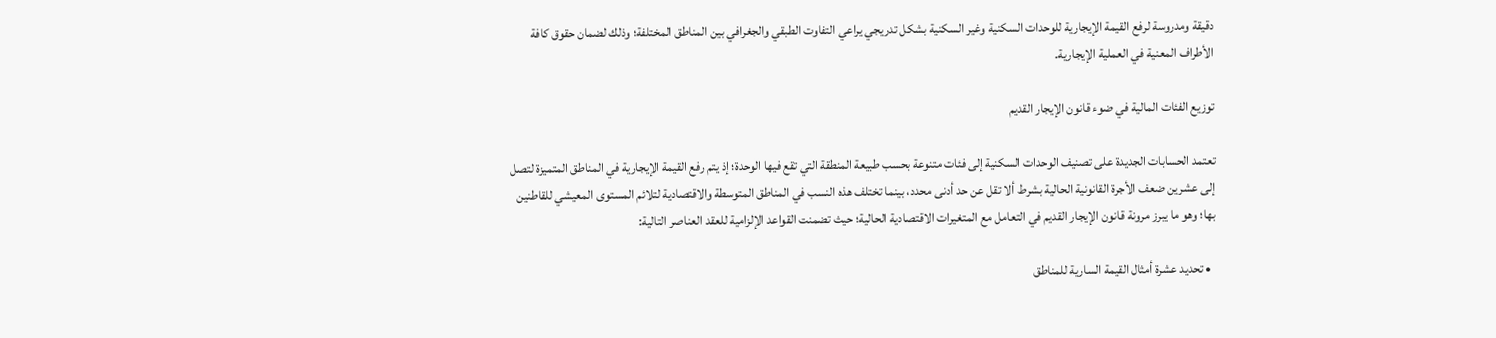دقيقة ومدروسة لرفع القيمة الإيجارية للوحدات السكنية وغير السكنية بشكل تدريجي يراعي التفاوت الطبقي والجغرافي بين المناطق المختلفة؛ وذلك لضمان حقوق كافة الأطراف المعنية في العملية الإيجارية.

توزيع الفئات المالية في ضوء قانون الإيجار القديم

تعتمد الحسابات الجديدة على تصنيف الوحدات السكنية إلى فئات متنوعة بحسب طبيعة المنطقة التي تقع فيها الوحدة؛ إذ يتم رفع القيمة الإيجارية في المناطق المتميزة لتصل إلى عشرين ضعف الأجرة القانونية الحالية بشرط ألا تقل عن حد أدنى محدد، بينما تختلف هذه النسب في المناطق المتوسطة والاقتصادية لتلائم المستوى المعيشي للقاطنين بها؛ وهو ما يبرز مرونة قانون الإيجار القديم في التعامل مع المتغيرات الاقتصادية الحالية؛ حيث تضمنت القواعد الإلزامية للعقد العناصر التالية:

  • تحديد عشرة أمثال القيمة السارية للمناطق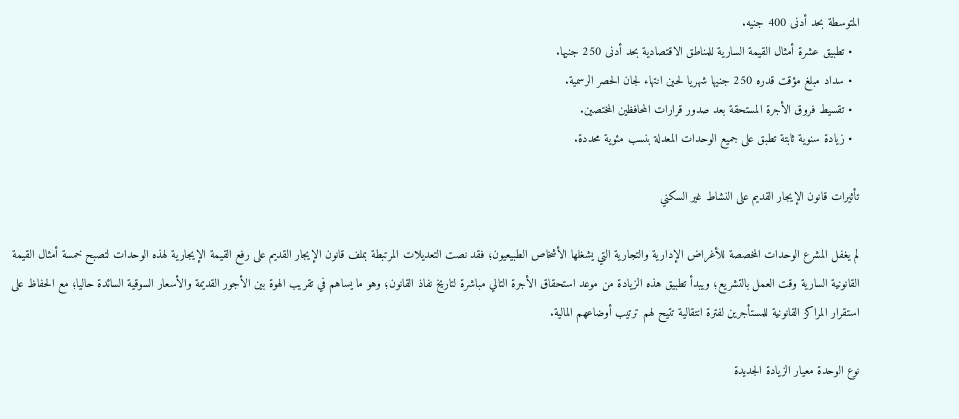المتوسطة بحد أدنى 400 جنيه.
  • تطبيق عشرة أمثال القيمة السارية للمناطق الاقتصادية بحد أدنى 250 جنيها.
  • سداد مبلغ مؤقت قدره 250 جنيها شهريا لحين انتهاء لجان الحصر الرسمية.
  • تقسيط فروق الأجرة المستحقة بعد صدور قرارات المحافظين المختصين.
  • زيادة سنوية ثابتة تطبق على جميع الوحدات المعدلة بنسب مئوية محددة.

تأثيرات قانون الإيجار القديم على النشاط غير السكني

لم يغفل المشرع الوحدات المخصصة للأغراض الإدارية والتجارية التي يشغلها الأشخاص الطبيعيون؛ فقد نصت التعديلات المرتبطة بملف قانون الإيجار القديم على رفع القيمة الإيجارية لهذه الوحدات لتصبح خمسة أمثال القيمة القانونية السارية وقت العمل بالتشريع؛ ويبدأ تطبيق هذه الزيادة من موعد استحقاق الأجرة التالي مباشرة لتاريخ نفاذ القانون؛ وهو ما يساهم في تقريب الهوة بين الأجور القديمة والأسعار السوقية السائدة حاليا؛ مع الحفاظ على استقرار المراكز القانونية للمستأجرين لفترة انتقالية تتيح لهم ترتيب أوضاعهم المالية.

نوع الوحدة معيار الزيادة الجديدة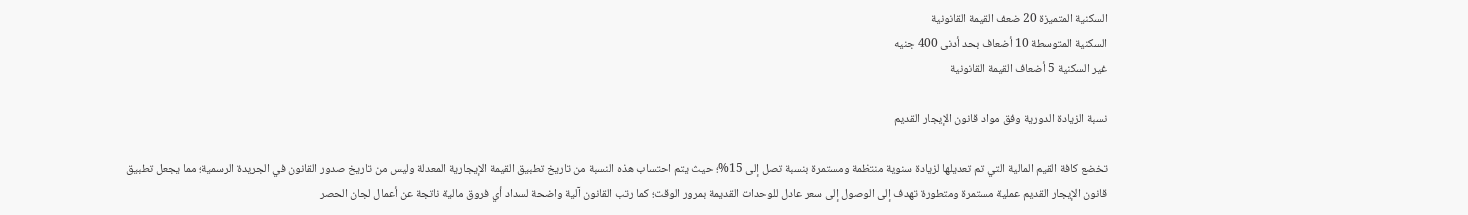السكنية المتميزة 20 ضعف القيمة القانونية
السكنية المتوسطة 10 أضعاف بحد أدنى 400 جنيه
غير السكنية 5 أضعاف القيمة القانونية

نسبة الزيادة الدورية وفق مواد قانون الإيجار القديم

تخضع كافة القيم المالية التي تم تعديلها لزيادة سنوية منتظمة ومستمرة بنسبة تصل إلى 15%؛ حيث يتم احتساب هذه النسبة من تاريخ تطبيق القيمة الإيجارية المعدلة وليس من تاريخ صدور القانون في الجريدة الرسمية؛ مما يجعل تطبيق قانون الإيجار القديم عملية مستمرة ومتطورة تهدف إلى الوصول إلى سعر عادل للوحدات القديمة بمرور الوقت؛ كما رتب القانون آلية واضحة لسداد أي فروق مالية ناتجة عن أعمال لجان الحصر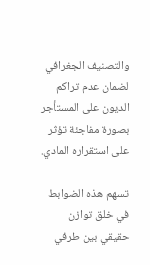والتصنيف الجغرافي لضمان عدم تراكم الديون على المستأجر بصورة مفاجئة تؤثر على استقراره المادي.

تسهم هذه الضوابط في خلق توازن حقيقي بين طرفي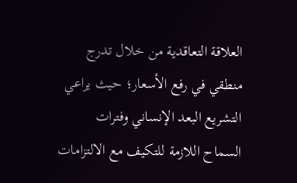العلاقة التعاقدية من خلال تدرج منطقي في رفع الأسعار؛ حيث يراعي التشريع البعد الإنساني وفترات السماح اللازمة للتكيف مع الالتزامات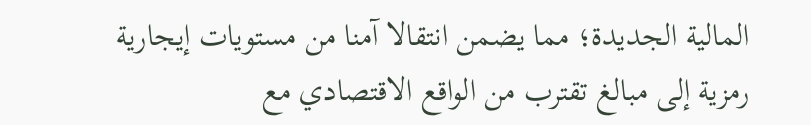المالية الجديدة؛ مما يضمن انتقالا آمنا من مستويات إيجارية رمزية إلى مبالغ تقترب من الواقع الاقتصادي مع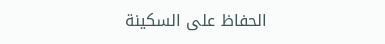الحفاظ على السكينة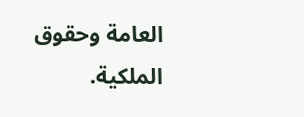العامة وحقوق الملكية.